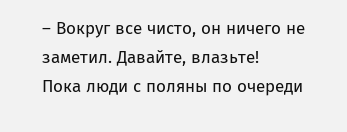– Вокруг все чисто, он ничего не заметил. Давайте, влазьте!
Пока люди с поляны по очереди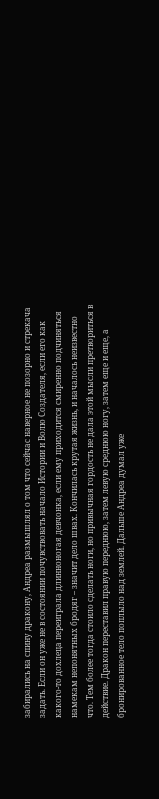забирались на спину дракону, Андреа размышлял о том что сейчас наверное не позорно и стрекача задать. Если он уже не в состоянии почувствовать начало Истории и Волю Создателя, если его как какого-то дохлеца переиграла длинноногая девчонка, если ему приходится смиренно подчиняться намекам непонятных бродяг – значит дело швах. Кончилась крутая жизнь, и началось неизвестно что. Тем более тогда стоило сделать ноги, но привычная гордость не дала этой мысли претвориться в действие. Дракон переставил правую переднюю, затем левую среднюю ногу, затем еще и еще, а бронированное тело поплыло над землей. Дальше Андреа думал уже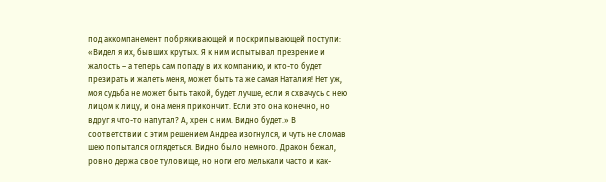под аккомпанемент побрякивающей и поскрипывающей поступи: «Видел я их, бывших крутых. Я к ним испытывал презрение и жалость – а теперь сам попаду в их компанию, и кто-то будет презирать и жалеть меня, может быть та же самая Наталия! Нет уж, моя судьба не может быть такой, будет лучше, если я схвачусь с нею лицом к лицу, и она меня прикончит. Если это она конечно, но вдруг я что-то напутал? А, хрен с ним. Видно будет.» В соответствии с этим решением Андреа изогнулся, и чуть не сломав шею попытался оглядеться. Видно было немного. Дракон бежал, ровно держа свое туловище, но ноги его мелькали часто и как-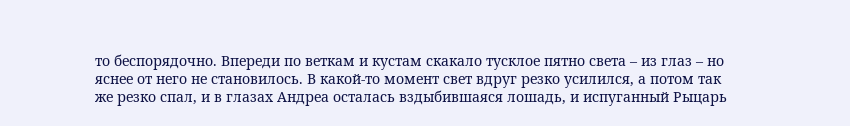то беспорядочно. Впереди по веткам и кустам скакало тусклое пятно света – из глаз – но яснее от него не становилось. В какой-то момент свет вдруг резко усилился, а потом так же резко спал, и в глазах Андреа осталась вздыбившаяся лошадь, и испуганный Рыцарь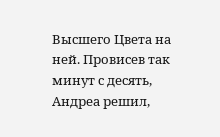Высшего Цвета на ней. Провисев так минут с десять, Андреа решил,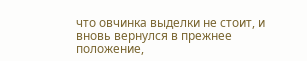что овчинка выделки не стоит, и вновь вернулся в прежнее положение,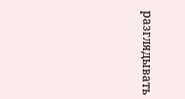разглядывать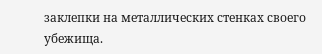заклепки на металлических стенках своего убежища.